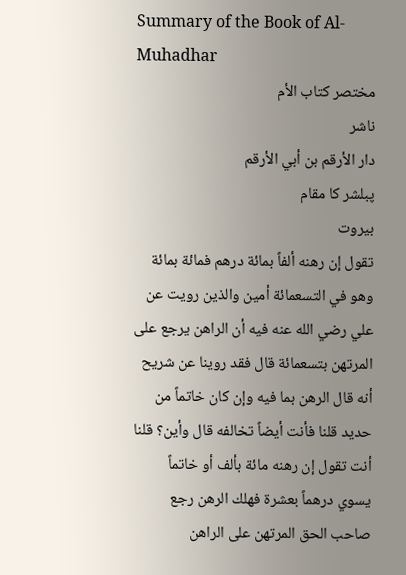Summary of the Book of Al-Muhadhar
مختصر كتاب الأم
ناشر
دار الأرقم بن أبي الأرقم
پبلشر کا مقام
بيروت
تقول إن رهنه ألفاً بمائة درهم فمائة بمائة وهو في التسعمائة أمين والذين رويت عن علي رضي الله عنه فيه أن الراهن يرجع على المرتهن بتسعمائة قال فقد روينا عن شريح أنه قال الرهن بما فيه وإن كان خاتماً من حديد قلنا فأنت أيضاً تخالفه قال وأين؟ قلنا أنت تقول إن رهنه مائة بألف أو خاتماً يسوي درهماً بعشرة فهلك الرهن رجع صاحب الحق المرتهن على الراهن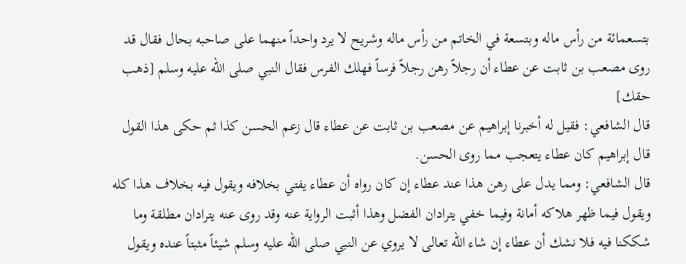بتسعمائة من رأس ماله وبتسعة في الخاتم من رأس ماله وشريح لا يرد واحداً منهما على صاحبه بحال فقال قد روى مصعب بن ثابت عن عطاء أن رجلاً رهن رجلاً فرساً فهلك الفرس فقال النبي صلى الله عليه وسلم [ذهب حقك]
قال الشافعي: فقيل له أخبرنا إبراهيم عن مصعب بن ثابت عن عطاء قال زعم الحسن كذا ثم حكى هذا القول قال إبراهيم كان عطاء يتعجب مما روى الحسن.
قال الشافعي: ومما يدل على رهن هذا عند عطاء إن كان رواه أن عطاء يفتي بخلافه ويقول فيه بخلاف هذا كله ويقول فيما ظهر هلاكه أمانة وفيما خفي يترادان الفضل وهذا أثبت الرواية عنه وقد روى عنه يترادان مطلقة وما شككنا فيه فلا نشك أن عطاء إن شاء الله تعالى لا يروي عن النبي صلى الله عليه وسلم شيئاً مثبتاً عنده ويقول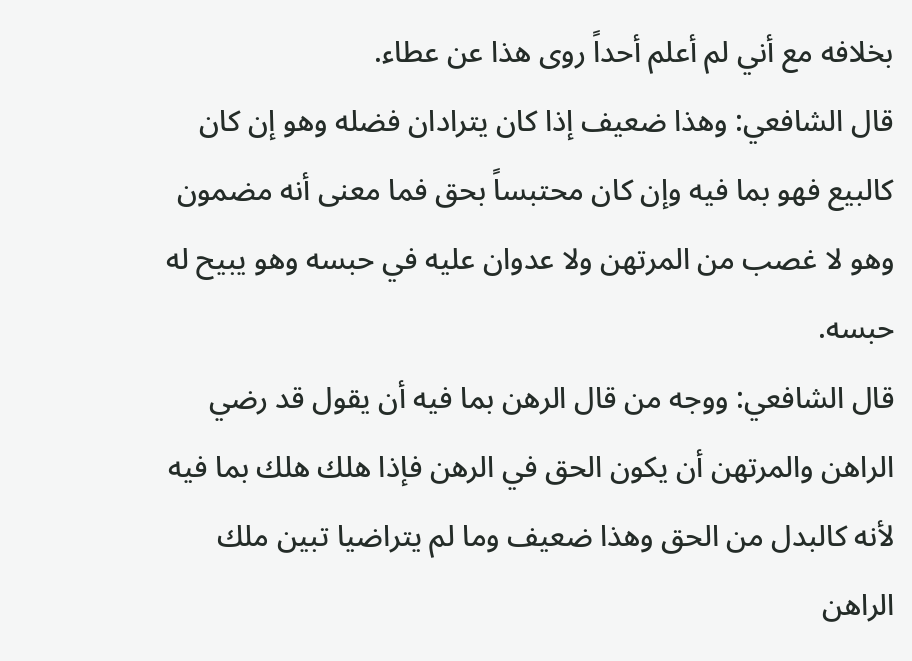بخلافه مع أني لم أعلم أحداً روى هذا عن عطاء.
قال الشافعي: وهذا ضعيف إذا كان يترادان فضله وهو إن كان كالبيع فهو بما فيه وإن كان محتبساً بحق فما معنى أنه مضمون وهو لا غصب من المرتهن ولا عدوان عليه في حبسه وهو يبيح له حبسه.
قال الشافعي: ووجه من قال الرهن بما فيه أن يقول قد رضي الراهن والمرتهن أن يكون الحق في الرهن فإذا هلك هلك بما فيه لأنه كالبدل من الحق وهذا ضعيف وما لم يتراضيا تبين ملك الراهن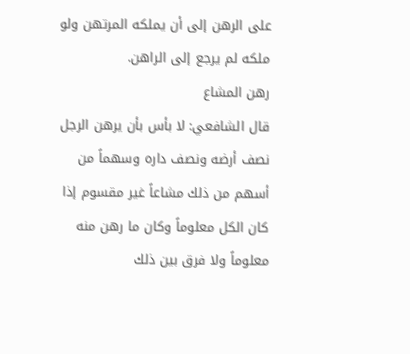على الرهن إلى أن يملكه المرتهن ولو ملكه لم يرجع إلى الراهن.
رهن المشاع
قال الشافعي: لا بأس بأن يرهن الرجل نصف أرضه ونصف داره وسهماً من أسهم من ذلك مشاعاً غير مقسوم إذا كان الكل معلوماً وكان ما رهن منه معلوماً ولا فرق بين ذلك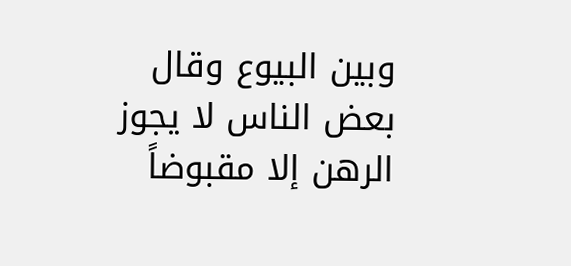وبين البيوع وقال بعض الناس لا يجوز الرهن إلا مقبوضاً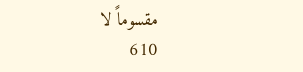مقسوماً لا
610